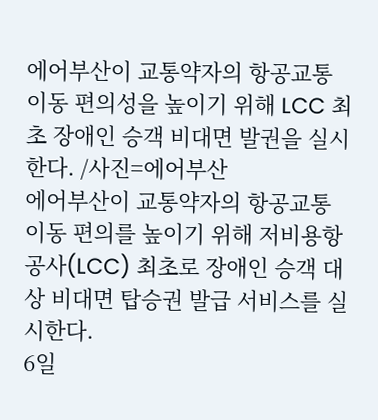에어부산이 교통약자의 항공교통 이동 편의성을 높이기 위해 LCC 최초 장애인 승객 비대면 발권을 실시한다. /사진=에어부산
에어부산이 교통약자의 항공교통 이동 편의를 높이기 위해 저비용항공사(LCC) 최초로 장애인 승객 대상 비대면 탑승권 발급 서비스를 실시한다.
6일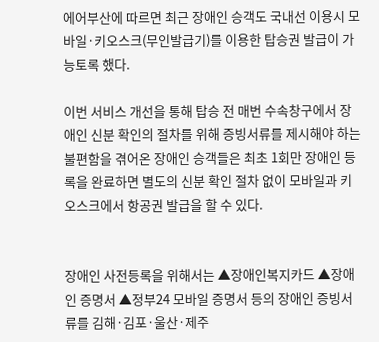에어부산에 따르면 최근 장애인 승객도 국내선 이용시 모바일·키오스크(무인발급기)를 이용한 탑승권 발급이 가능토록 했다.

이번 서비스 개선을 통해 탑승 전 매번 수속창구에서 장애인 신분 확인의 절차를 위해 증빙서류를 제시해야 하는 불편함을 겪어온 장애인 승객들은 최초 1회만 장애인 등록을 완료하면 별도의 신분 확인 절차 없이 모바일과 키오스크에서 항공권 발급을 할 수 있다.


장애인 사전등록을 위해서는 ▲장애인복지카드 ▲장애인 증명서 ▲정부24 모바일 증명서 등의 장애인 증빙서류를 김해·김포·울산·제주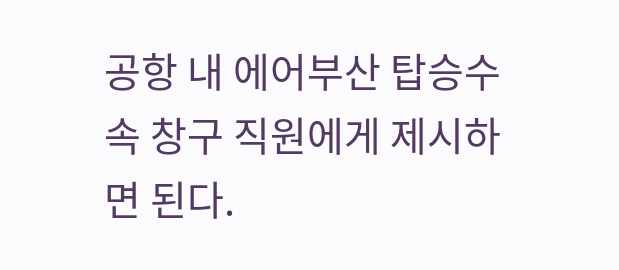공항 내 에어부산 탑승수속 창구 직원에게 제시하면 된다.